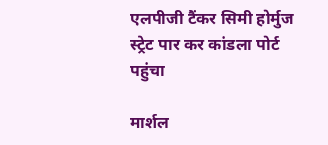एलपीजी टैंकर सिमी होर्मुज स्ट्रेट पार कर कांडला पोर्ट पहुंचा

मार्शल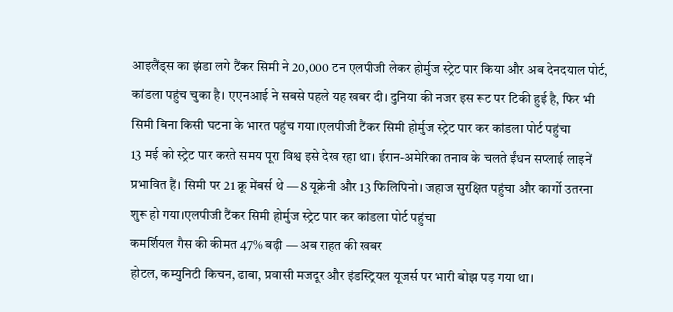आइलैंड्स का झंडा लगे टैंकर सिमी ने 20,000 टन एलपीजी लेकर होर्मुज स्ट्रेट पार किया और अब देनदयाल पोर्ट, कांडला पहुंच चुका है। एएनआई ने सबसे पहले यह खबर दी। दुनिया की नजर इस रूट पर टिकी हुई है, फिर भी सिमी बिना किसी घटना के भारत पहुंच गया।एलपीजी टैंकर सिमी होर्मुज स्ट्रेट पार कर कांडला पोर्ट पहुंचा
13 मई को स्ट्रेट पार करते समय पूरा विश्व इसे देख रहा था। ईरान-अमेरिका तनाव के चलते ईंधन सप्लाई लाइनें प्रभावित हैं। सिमी पर 21 क्रू मेंबर्स थे — 8 यूक्रेनी और 13 फिलिपिनो। जहाज सुरक्षित पहुंचा और कार्गो उतरना शुरू हो गया।एलपीजी टैंकर सिमी होर्मुज स्ट्रेट पार कर कांडला पोर्ट पहुंचा
कमर्शियल गैस की कीमत 47% बढ़ी — अब राहत की खबर
होटल, कम्युनिटी किचन, ढाबा, प्रवासी मजदूर और इंडस्ट्रियल यूजर्स पर भारी बोझ पड़ गया था।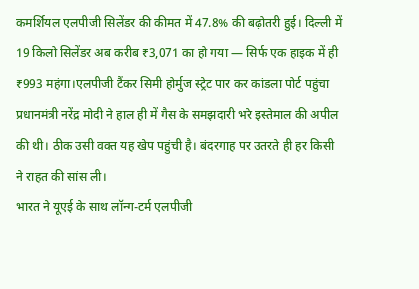कमर्शियल एलपीजी सिलेंडर की कीमत में 47.8% की बढ़ोतरी हुई। दिल्ली में 19 किलो सिलेंडर अब करीब ₹3,071 का हो गया — सिर्फ एक हाइक में ही ₹993 महंगा।एलपीजी टैंकर सिमी होर्मुज स्ट्रेट पार कर कांडला पोर्ट पहुंचा
प्रधानमंत्री नरेंद्र मोदी ने हाल ही में गैस के समझदारी भरे इस्तेमाल की अपील की थी। ठीक उसी वक्त यह खेप पहुंची है। बंदरगाह पर उतरते ही हर किसी ने राहत की सांस ली।
भारत ने यूएई के साथ लॉन्ग-टर्म एलपीजी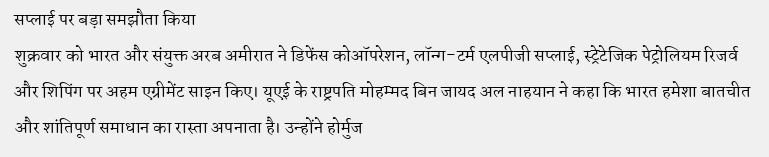सप्लाई पर बड़ा समझौता किया
शुक्रवार को भारत और संयुक्त अरब अमीरात ने डिफेंस कोऑपरेशन, लॉन्ग-टर्म एलपीजी सप्लाई, स्ट्रेटेजिक पेट्रोलियम रिजर्व और शिपिंग पर अहम एग्रीमेंट साइन किए। यूएई के राष्ट्रपति मोहम्मद बिन जायद अल नाहयान ने कहा कि भारत हमेशा बातचीत और शांतिपूर्ण समाधान का रास्ता अपनाता है। उन्होंने होर्मुज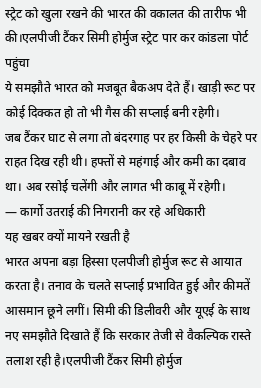स्ट्रेट को खुला रखने की भारत की वकालत की तारीफ भी की।एलपीजी टैंकर सिमी होर्मुज स्ट्रेट पार कर कांडला पोर्ट पहुंचा
ये समझौते भारत को मजबूत बैकअप देते हैं। खाड़ी रूट पर कोई दिक्कत हो तो भी गैस की सप्लाई बनी रहेगी।
जब टैंकर घाट से लगा तो बंदरगाह पर हर किसी के चेहरे पर राहत दिख रही थी। हफ्तों से महंगाई और कमी का दबाव था। अब रसोई चलेंगी और लागत भी काबू में रहेगी।
— कार्गो उतराई की निगरानी कर रहे अधिकारी
यह खबर क्यों मायने रखती है
भारत अपना बड़ा हिस्सा एलपीजी होर्मुज रूट से आयात करता है। तनाव के चलते सप्लाई प्रभावित हुई और कीमतें आसमान छूने लगीं। सिमी की डिलीवरी और यूएई के साथ नए समझौते दिखाते हैं कि सरकार तेजी से वैकल्पिक रास्ते तलाश रही है।एलपीजी टैंकर सिमी होर्मुज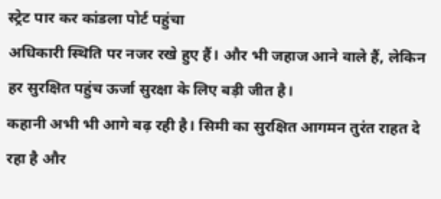स्ट्रेट पार कर कांडला पोर्ट पहुंचा
अधिकारी स्थिति पर नजर रखे हुए हैं। और भी जहाज आने वाले हैं, लेकिन हर सुरक्षित पहुंच ऊर्जा सुरक्षा के लिए बड़ी जीत है।
कहानी अभी भी आगे बढ़ रही है। सिमी का सुरक्षित आगमन तुरंत राहत दे रहा है और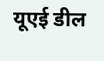यूएई डील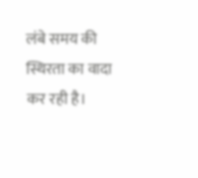लंबे समय की स्थिरता का वादा कर रही है।